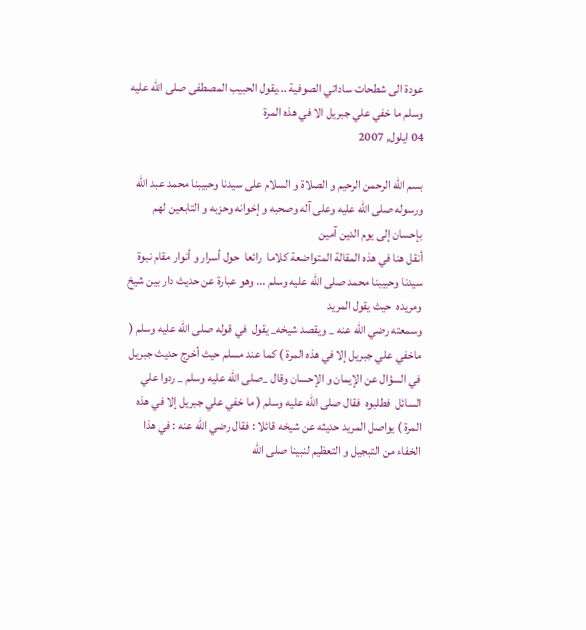عودة الى شطحات ساداتي الصوفية ...يقول الحبيب المصطفى صلى الله عليه وسلم ما خفي علي جبريل الا في هذه المرة
04 ايلول, 2007

بسم الله الرحمن الرحيم و الصلاة و السلام على سيدنا وحبيبنا محمد عبد الله ورسوله صلى الله عليه وعلى آله وصحبه و إخوانه وحزبه و التابعين لهم بإحسان إلى يوم الدين آمين
أنقل هنا في هذه المقالة المتواضعة كلاما  رائعا  حول أسرار و أنوار مقام نبوة سيدنا وحبيبنا محمد صلى الله عليه وسلم ... وهو عبارة عن حديث دار بين شيخ ومريده  حيث يقول المريد
وسمعته رضي الله عنه _ ويقصد شيخه_ يقول  في قوله صلى الله عليه وسلم ( ماخفي علي جبريل إلا في هذه المرة ) كما عند مسلم حيث أخرج حديث جبريل في السؤال عن الإيمان و الإحسان وقال _صلى الله عليه وسلم _ ردوا علي السائل  فطلبوه  فقال صلى الله عليه وسلم ( ما خفي علي جبريل إلا في هذه المرة ) يواصل المريد حديثه عن شيخه قائلا : فقال رضي الله عنه : في هذا الخفاء من التبجيل و التعظيم لنبينا صلى الله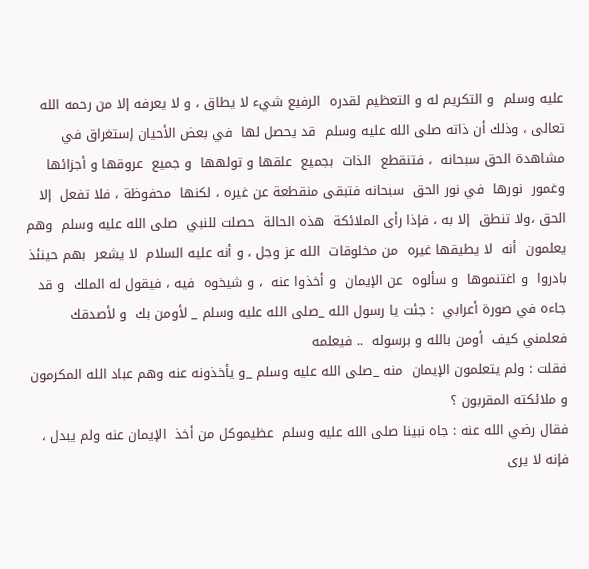عليه وسلم  و التكريم له و التعظيم لقدره  الرفيع شيء لا يطاق ، و لا يعرفه إلا من رحمه الله تعالى ، وذلك أن ذاته صلى الله عليه وسلم  قد يحصل لها  في بعض الأحيان إستغراق في مشاهدة الحق سبحانه  ، فتنقطع  الذات  بجميع  علقها و تولهها  و جميع  عروقها و أجزائها وغمور  نورها  في نور الحق  سبحانه فتبقى منقطعة عن غيره ، لكنها  محفوظة ، فلا تفعل  إلا الحق ،ولا تنطق  إلا به ، فإذا رأى الملائكة  هذه الحالة  حصلت للنبي  صلى الله عليه وسلم  وهم يعلمون  أنه  لا يطيقها غيره  من مخلوقات  الله عز وجل ، و أنه عليه السلام  لا يشعر  بهم حينئذ  بادروا  و اغتنموها  و سألوه  عن الإيمان  و أخذوا عنه  ، و شيخوه  فيه ، فيقول له الملك  و قد جاءه في صورة أعرابي  : جئت يا رسول الله _صلى الله عليه وسلم _ لأومن بك  و لأصدقك  فعلمني كيف  أومن بالله و برسوله  .. فيعلمه
فقلت : ولم يتعلمون الإيمان  منه _صلى الله عليه وسلم _و يأخذونه عنه وهم عباد الله المكرمون و ملائكته المقربون ؟
فقال رضي الله عنه : جاه نبينا صلى الله عليه وسلم  عظيموكل من أخذ  الإيمان عنه ولم يبدل ، فإنه لا يرى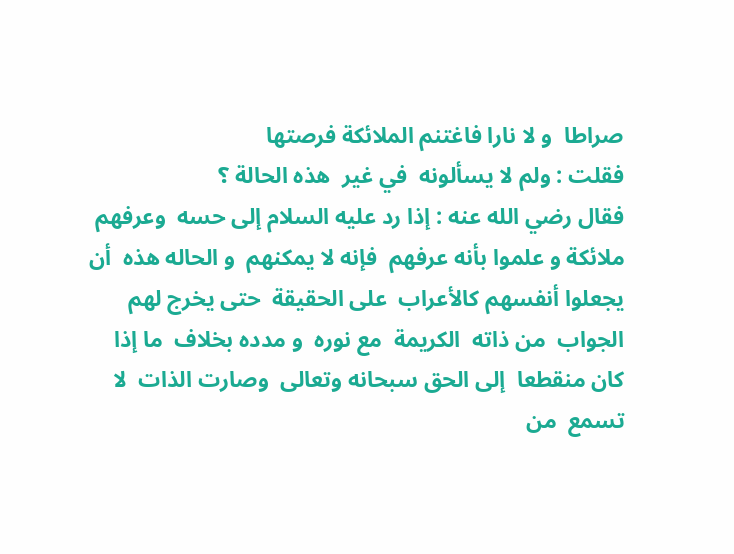صراطا  و لا نارا فاغتنم الملائكة فرصتها
فقلت : ولم لا يسألونه  في غير  هذه الحالة ؟
فقال رضي الله عنه : إذا رد عليه السلام إلى حسه  وعرفهم ملائكة و علموا بأنه عرفهم  فإنه لا يمكنهم  و الحاله هذه  أن يجعلوا أنفسهم كالأعراب  على الحقيقة  حتى يخرج لهم الجواب  من ذاته  الكريمة  مع نوره  و مدده بخلاف  ما إذا كان منقطعا  إلى الحق سبحانه وتعالى  وصارت الذات  لا تسمع  من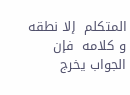المتكلم  إلا نطقه  و كلامه  فإن الجواب يخرج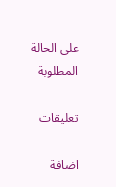على الحالة  المطلوبة

تعليقات

اضافة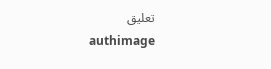تعليق
authimage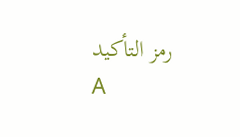رمز التأكيد
A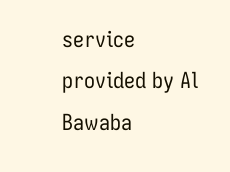service provided by Al Bawaba